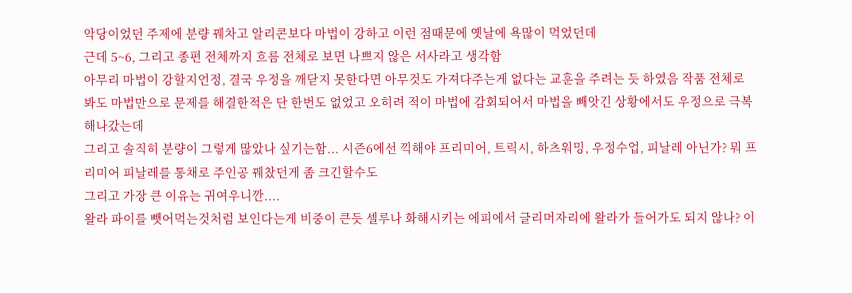악당이었던 주제에 분량 꿰차고 알리콘보다 마법이 강하고 이런 점때문에 옛날에 욕많이 먹었던데
근데 5~6, 그리고 종편 전체까지 흐름 전체로 보면 나쁘지 않은 서사라고 생각함
아무리 마법이 강할지언정, 결국 우정을 깨닫지 못한다면 아무것도 가져다주는게 없다는 교훈을 주려는 듯 하였음 작품 전체로 봐도 마법만으로 문제를 해결한적은 단 한번도 없었고 오히려 적이 마법에 감회되어서 마법을 빼앗긴 상황에서도 우정으로 극복해나갔는데
그리고 솔직히 분량이 그렇게 많았나 싶기는함... 시즌6에선 끽해야 프리미어, 트릭시, 하츠워밍, 우정수업, 피날레 아닌가? 뭐 프리미어 피날레를 통채로 주인공 꿰찼던게 좀 크긴할수도
그리고 가장 큰 이유는 귀여우니깐....
왈라 파이를 뺏어먹는것처럼 보인다는게 비중이 큰듯 셀루나 화해시키는 에피에서 글리머자리에 왈라가 들어가도 되지 않나? 이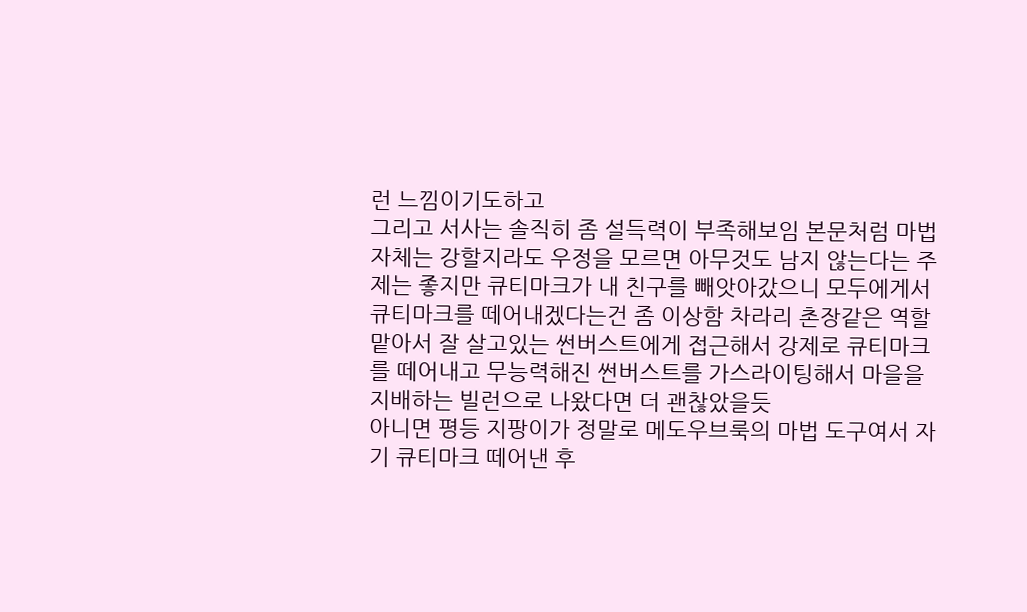런 느낌이기도하고
그리고 서사는 솔직히 좀 설득력이 부족해보임 본문처럼 마법 자체는 강할지라도 우정을 모르면 아무것도 남지 않는다는 주제는 좋지만 큐티마크가 내 친구를 빼앗아갔으니 모두에게서 큐티마크를 떼어내겠다는건 좀 이상함 차라리 촌장같은 역할 맡아서 잘 살고있는 썬버스트에게 접근해서 강제로 큐티마크를 떼어내고 무능력해진 썬버스트를 가스라이팅해서 마을을 지배하는 빌런으로 나왔다면 더 괜찮았을듯
아니면 평등 지팡이가 정말로 메도우브룩의 마법 도구여서 자기 큐티마크 떼어낸 후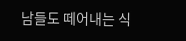남들도 떼어내는 식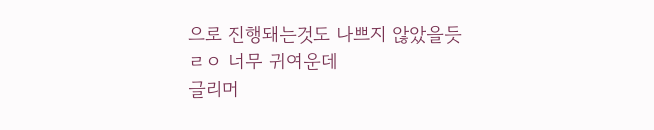으로 진행돼는것도 나쁘지 않았을듯
ㄹㅇ 너무 귀여운데
글리머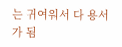는 귀여워서 다 용서가 됨